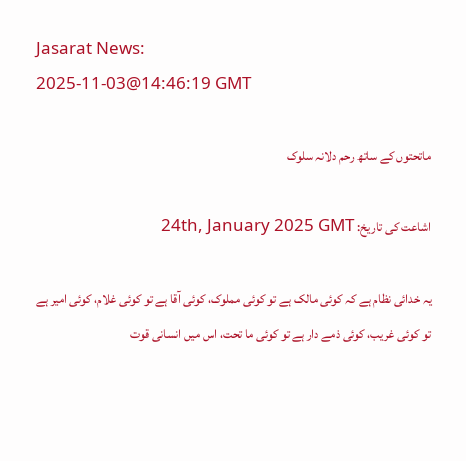Jasarat News:
2025-11-03@14:46:19 GMT

ماتحتوں کے ساتھ رحم دلانہ سلوک

اشاعت کی تاریخ: 24th, January 2025 GMT

یہ خدائی نظام ہے کہ کوئی مالک ہے تو کوئی مملوک، کوئی آقا ہے تو کوئی غلام، کوئی امیر ہے تو کوئی غریب، کوئی ذمے دار ہے تو کوئی ما تحت، اس میں انسانی قوت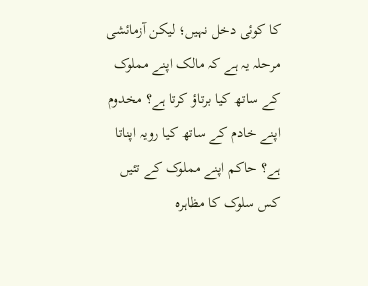کا کوئی دخل نہیں؛ لیکن آزمائشی مرحلہ یہ ہے کہ مالک اپنے مملوک کے ساتھ کیا برتاؤ کرتا ہے؟ مخدوم اپنے خادم کے ساتھ کیا رویہ اپناتا ہے؟ حاکم اپنے مملوک کے تئیں کس سلوک کا مظاہرہ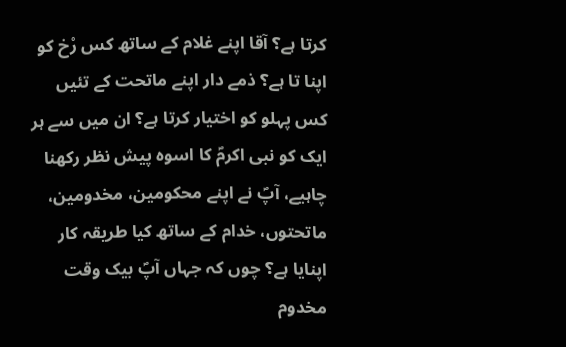کرتا ہے؟ آقا اپنے غلام کے ساتھ کس رْخ کو اپنا تا ہے؟ ذمے دار اپنے ماتحت کے تئیں کس پہلو کو اختیار کرتا ہے؟ ان میں سے ہر ایک کو نبی اکرمؐ کا اسوہ پیش نظر رکھنا چاہیے، آپؐ نے اپنے محکومین، مخدومین، ماتحتوں، خدام کے ساتھ کیا طریقہ کار اپنایا ہے؟ چوں کہ جہاں آپؐ بیک وقت مخدوم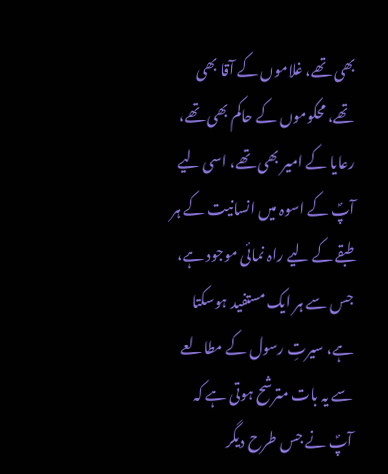بھی تھے، غلاموں کے آقا بھی تھے، محکوموں کے حاکم بھی تھے، رعایا کے امیر بھی تھے، اسی لیے آپؐ کے اسوہ میں انسانیت کے ہر طبقے کے لیے راہ نمائی موجود ہے، جس سے ہر ایک مستفید ہوسکتا ہے، سیرتِ رسول کے مطالعے سے یہ بات مترشح ہوتی ہے کہ آپؐ نے جس طرح دیگر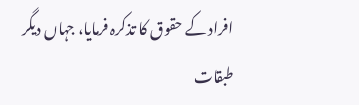افراد کے حقوق کا تذکرہ فرمایا، جہاں دیگر طبقات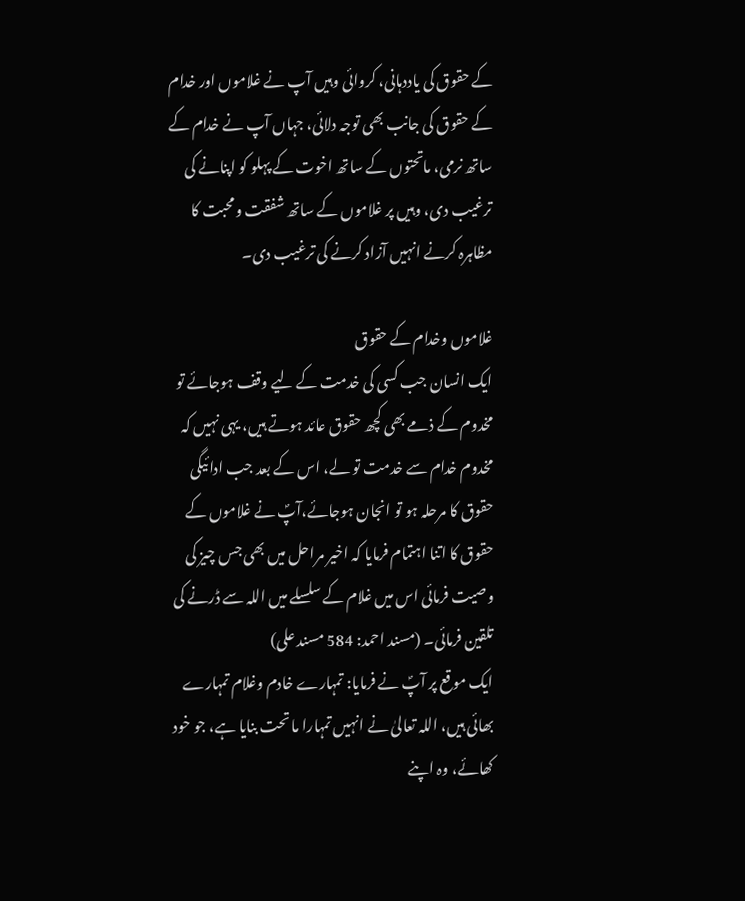کے حقوق کی یاددہانی، کروائی وہیں آپ نے غلاموں اور خدام کے حقوق کی جانب بھی توجہ دلائی، جہاں آپ نے خدام کے ساتھ نرمی، ماتحتوں کے ساتھ اخوت کے پہلو کو اپنانے کی ترغیب دی، وہیں پر غلاموں کے ساتھ شفقت ومحبت کا مظاہرہ کرنے انہیں آزاد کرنے کی ترغیب دی۔

غلاموں وخدام کے حقوق
ایک انسان جب کسی کی خدمت کے لیے وقف ہوجائے تو مخدوم کے ذمے بھی کچھ حقوق عائد ہوتے ہیں، یہی نہیں کہ مخدوم خدام سے خدمت تو لے، اس کے بعد جب ادائیگی حقوق کا مرحلہ ہو تو انجان ہوجائے،آپؐ نے غلاموں کے حقوق کا اتنا اہتمام فرمایا کہ اخیر مراحل میں بھی جس چیز کی وصیت فرمائی اس میں غلام کے سلسلے میں اللہ سے ڈرنے کی تلقین فرمائی۔ (مسند احمد: 584 مسند علی)
ایک موقع پر آپؐ نے فرمایا: تمہارے خادم وغلام تمہارے بھائی ہیں، اللہ تعالیٰ نے انہیں تمہارا ما تحت بنایا ہے، جو خود کھائے، وہ اپنے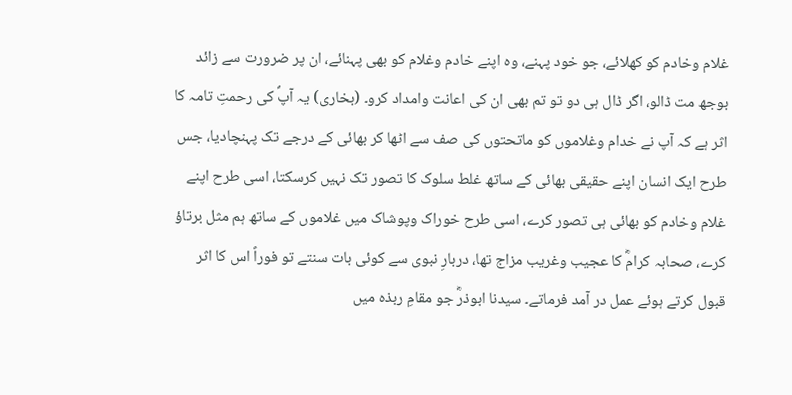غلام وخادم کو کھلائے، جو خود پہنے، وہ اپنے خادم وغلام کو بھی پہنائے، ان پر ضرورت سے زائد بوجھ مت ڈالو، اگر ڈال ہی دو تو تم بھی ان کی اعانت وامداد کرو۔ (بخاری) یہ آپؐ کی رحمتِ تامہ کا اثر ہے کہ آپ نے خدام وغلاموں کو ماتحتوں کی صف سے اٹھا کر بھائی کے درجے تک پہنچادیا، جس طرح ایک انسان اپنے حقیقی بھائی کے ساتھ غلط سلوک کا تصور تک نہیں کرسکتا، اسی طرح اپنے غلام وخادم کو بھائی ہی تصور کرے، اسی طرح خوراک وپوشاک میں غلاموں کے ساتھ ہم مثل برتاؤ کرے، صحابہ کرامؓ کا عجیب وغریب مزاج تھا، دربارِ نبوی سے کوئی بات سنتے تو فوراً اس کا اثر قبول کرتے ہوئے عمل در آمد فرماتے۔ سیدنا ابوذرؓ جو مقامِ ربذہ میں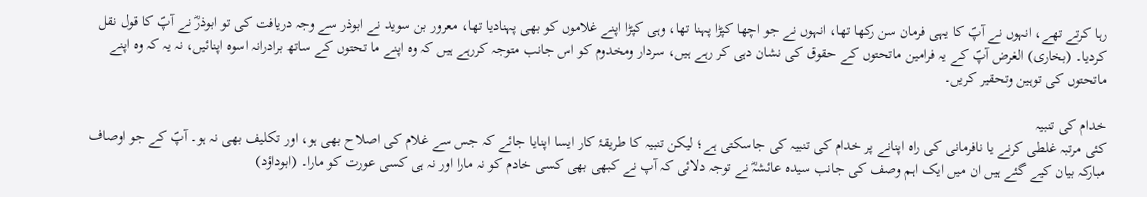رہا کرتے تھے، انہوں نے آپؐ کا یہی فرمان سن رکھا تھا، انہوں نے جو اچھا کپڑا پہنا تھا، وہی کپڑا اپنے غلاموں کو بھی پہنادیا تھا، معرور بن سوید نے ابوذر سے وجہ دریافت کی تو ابوذرؓ نے آپؐ کا قول نقل کردیا۔ (بخاری) الغرض آپؐ کے یہ فرامین ماتحتوں کے حقوق کی نشان دہی کر رہے ہیں، سردار ومخدوم کو اس جانب متوجہ کررہے ہیں کہ وہ اپنے ما تحتوں کے ساتھ برادرانہ اسوہ اپنائیں، نہ یہ کہ وہ اپنے ماتحتوں کی توہین وتحقیر کریں۔

خدام کی تنبیہ
کئی مرتبہ غلطی کرنے یا نافرمانی کی راہ اپنانے پر خدام کی تنبیہ کی جاسکتی ہے؛ لیکن تنبیہ کا طریقۂ کار ایسا اپنایا جائے کہ جس سے غلام کی اصلاح بھی ہو، اور تکلیف بھی نہ ہو۔ آپؐ کے جو اوصاف مبارکہ بیان کیے گئے ہیں ان میں ایک اہم وصف کی جانب سیدہ عائشہؓ نے توجہ دلائی کہ آپ نے کبھی بھی کسی خادم کو نہ مارا اور نہ ہی کسی عورت کو مارا۔ (ابوداؤد)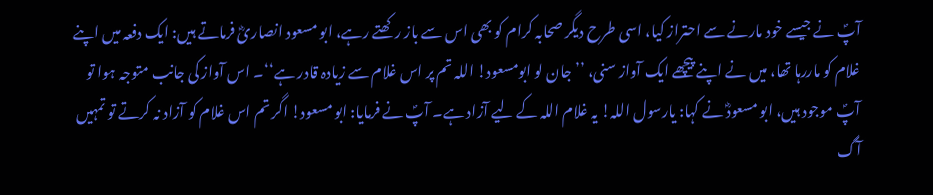آپؐ نے جیسے خود مارنے سے احتراز کیا، اسی طرح دیگر صحابہ کرام کو بھی اس سے باز رکھتے رہے، ابو مسعود انصاریؓ فرماتے ہیں: ایک دفعہ میں اپنے غلام کو ماررہا تھا، میں نے اپنے پیچھے ایک آواز سنی، ’’جان لو ابومسعود! اللہ تم پر اس غلام سے زیادہ قادر ہے‘‘۔ اس آواز کی جانب متوجہ ہوا تو آپؐ موجود ہیں، ابو مسعودؓ نے کہا: یارسول اللہ! یہ غلام اللہ کے لیے آزاد ہے۔ آپؐ نے فرمایا: ابو مسعود! اگر تم اس غلام کو آزاد نہ کرتے تو تمہیں آگ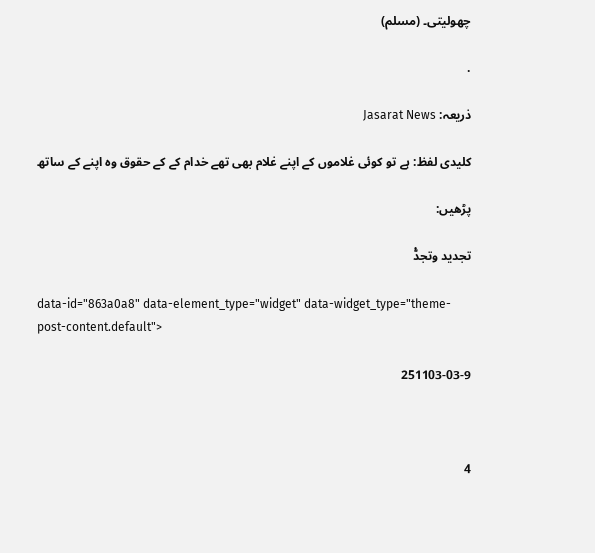چھولیتی۔ (مسلم)

.

ذریعہ: Jasarat News

کلیدی لفظ: ہے تو کوئی غلاموں کے اپنے غلام بھی تھے خدام کے کے حقوق وہ اپنے کے ساتھ

پڑھیں:

تجدید وتجدّْ

data-id="863a0a8" data-element_type="widget" data-widget_type="theme-post-content.default">

251103-03-9



4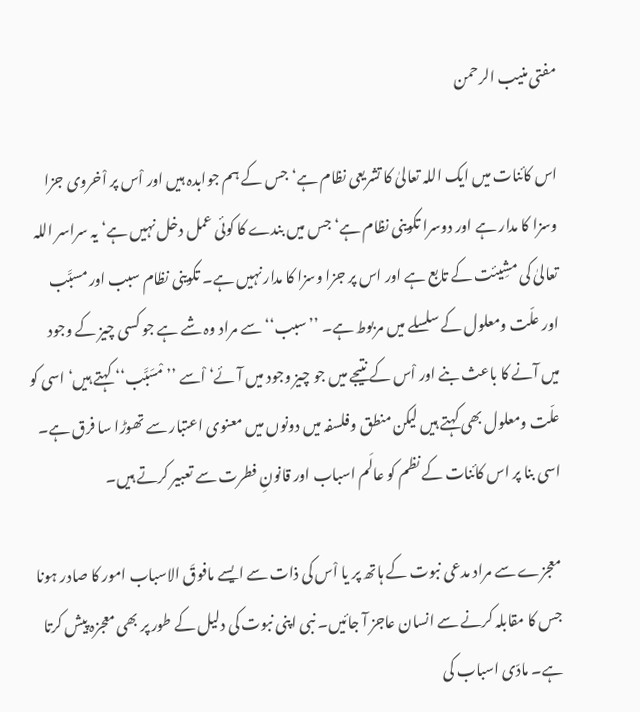مفتی منیب الرحمن

اس کائنات میں ایک اللہ تعالیٰ کا تشریعی نظام ہے‘ جس کے ہم جوابدہ ہیں اور اْس پر اْخروی جزا وسزا کا مدار ہے اور دوسرا تکوینی نظام ہے‘ جس میں بندے کا کوئی عمل دخل نہیں ہے‘ یہ سراسر اللہ تعالیٰ کی مشِیئت کے تابع ہے اور اس پر جزا وسزا کا مدار نہیں ہے۔ تکوینی نظام سبب اور مسبَّب اور علّت ومعلول کے سلسلے میں مربوط ہے۔ ’’سبب‘‘ سے مراد وہ شے ہے جو کسی چیز کے وجود میں آنے کا باعث بنے اور اْس کے نتیجے میں جو چیز وجود میں آئے‘ اْسے ’’مْسَبَّب‘‘ کہتے ہیں‘ اسی کو علّت ومعلول بھی کہتے ہیں لیکن منطق وفلسفہ میں دونوں میں معنوی اعتبار سے تھوڑا سا فرق ہے۔ اسی بنا پر اس کائنات کے نظم کو عالَم اسباب اور قانونِ فطرت سے تعبیر کرتے ہیں۔

معجزے سے مراد مدعی نبوت کے ہاتھ پر یا اْس کی ذات سے ایسے مافوقَ الاسباب امور کا صادر ہونا جس کا مقابلہ کرنے سے انسان عاجز آ جائیں۔ نبی اپنی نبوت کی دلیل کے طور پر بھی معجزہ پیش کرتا ہے۔ مادّی اسباب کی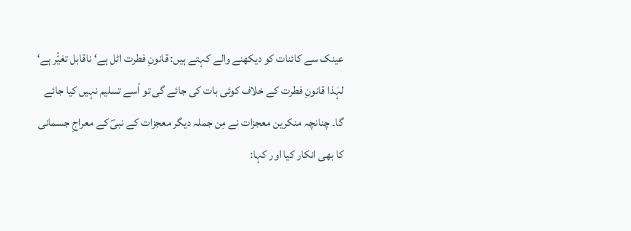عینک سے کائنات کو دیکھنے والے کہتے ہیں: قانونِ فطرت اٹل ہے‘ ناقابل تغیّْر ہے‘ لہٰذا قانونِ فطرت کے خلاف کوئی بات کی جائے گی تو اْسے تسلیم نہیں کیا جائے گا۔ چنانچہ منکرین معجزات نے مِن جملہ دیگر معجزات کے نبیؐ کے معراجِ جسمانی کا بھی انکار کیا اور کہا: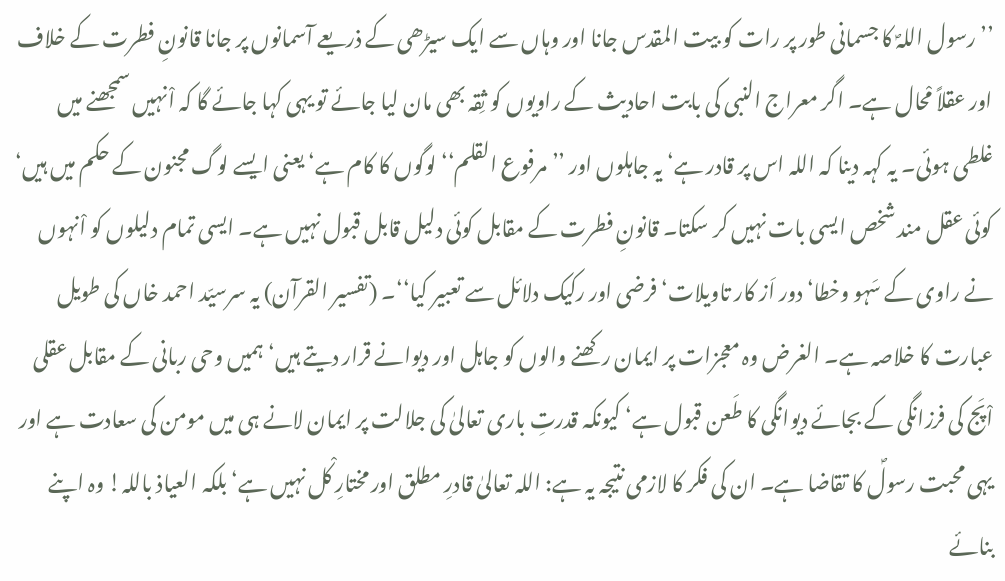’’رسول اللہؐ کا جسمانی طور پر رات کو بیت المقدس جانا اور وہاں سے ایک سیڑھی کے ذریعے آسمانوں پر جانا قانونِ فطرت کے خلاف اور عقلاً مْحال ہے۔ اگر معراج النبی کی بابت احادیث کے راویوں کو ثِقہ بھی مان لیا جائے تو یہی کہا جائے گا کہ اْنہیں سمجھنے میں غلطی ہوئی۔ یہ کہہ دینا کہ اللہ اس پر قادر ہے‘ یہ جاہلوں اور ’’مرفوع القلم‘‘ لوگوں کا کام ہے‘ یعنی ایسے لوگ مجنون کے حکم میں ہیں‘ کوئی عقل مند شخص ایسی بات نہیں کر سکتا۔ قانونِ فطرت کے مقابل کوئی دلیل قابل قبول نہیں ہے۔ ایسی تمام دلیلوں کو اْنہوں نے راوی کے سَہو وخطا‘ دور اَز کار تاویلات‘ فرضی اور رکیک دلائل سے تعبیر کیا‘‘۔ (تفسیر القرآن) یہ سرسیّد احمد خاں کی طویل عبارت کا خلاصہ ہے۔ الغرض وہ معجزات پر ایمان رکھنے والوں کو جاہل اور دیوانے قرار دیتے ہیں‘ ہمیں وحی ربانی کے مقابل عقلی اْپَج کی فرزانگی کے بجائے دیوانگی کا طَعن قبول ہے‘ کیونکہ قدرتِ باری تعالیٰ کی جلالت پر ایمان لانے ہی میں مومن کی سعادت ہے اور یہی محبت رسولؐ کا تقاضا ہے۔ ان کی فکر کا لازمی نتیجہ یہ ہے: اللہ تعالیٰ قادرِ مطلق اور مختارِ کْل نہیں ہے‘ بلکہ العیاذ باللہ! وہ اپنے بنائے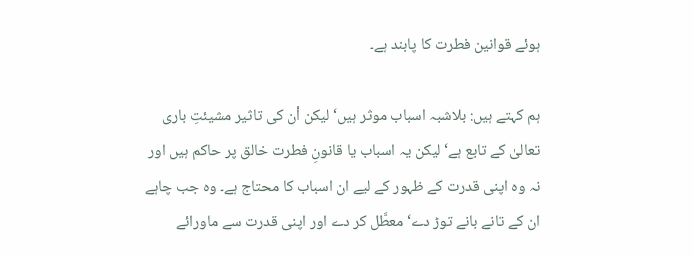ہوئے قوانین فطرت کا پابند ہے۔

ہم کہتے ہیں: بلاشبہ اسباب موثر ہیں‘ لیکن اْن کی تاثیر مشیئتِ باری تعالیٰ کے تابع ہے‘ لیکن یہ اسباب یا قانونِ فطرت خالق پر حاکم ہیں اور نہ وہ اپنی قدرت کے ظہور کے لیے ان اسباب کا محتاج ہے۔ وہ جب چاہے ان کے تانے بانے توڑ دے‘ معطَّل کر دے اور اپنی قدرت سے ماورائے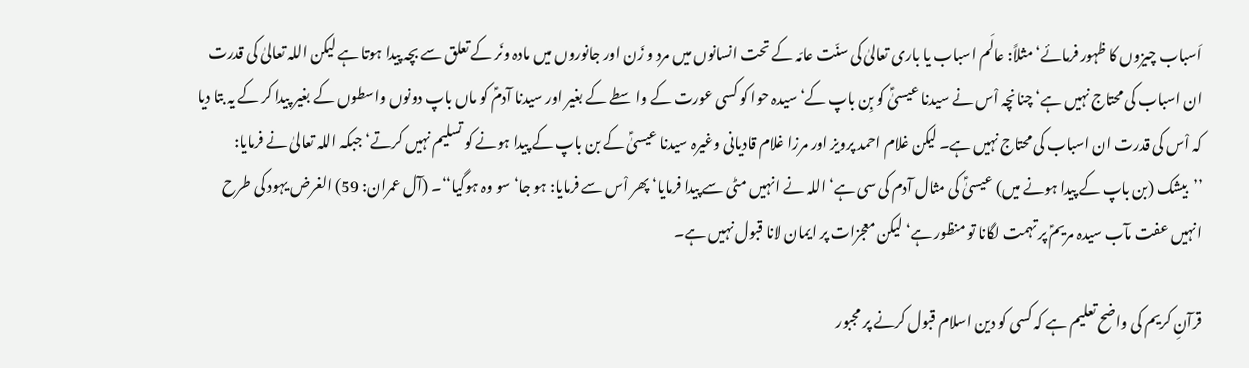اَسباب چیزوں کا ظہور فرمائے‘ مثلاً: عالَم اسباب یا باری تعالیٰ کی سنّت عامّہ کے تحت انسانوں میں مرد و زَن اور جانوروں میں مادہ ونَر کے تعلق سے بچہ پیدا ہوتا ہے لیکن اللہ تعالیٰ کی قدرت ان اسباب کی محتاج نہیں ہے‘ چنانچہ اْس نے سیدنا عیسیٰؑ کو بِن باپ کے‘ سیدہ حوا کو کسی عورت کے واسطے کے بغیر اور سیدنا آدمؑ کو ماں باپ دونوں واسطوں کے بغیر پیدا کر کے یہ بتا دیا کہ اْس کی قدرت ان اسباب کی محتاج نہیں ہے۔ لیکن غلام احمد پرویز اور مرزا غلام قادیانی وغیرہ سیدنا عیسیٰؑ کے بن باپ کے پیدا ہونے کو تسلیم نہیں کرتے‘ جبکہ اللہ تعالیٰ نے فرمایا: ’’بیشک (بن باپ کے پیدا ہونے میں) عیسیٰؑ کی مثال آدم کی سی ہے‘ اللہ نے انہیں مٹی سے پیدا فرمایا‘ پھر اْس سے فرمایا: ہو جا‘ سو وہ ہوگیا‘‘۔ (آل عمران: 59) الغرض یہود کی طرح انہیں عفت مآب سیدہ مریمؑ پر تہمت لگانا تو منظور ہے‘ لیکن معجزات پر ایمان لانا قبول نہیں ہے۔

قرآنِ کریم کی واضح تعلیم ہے کہ کسی کو دین اسلام قبول کرنے پر مجبور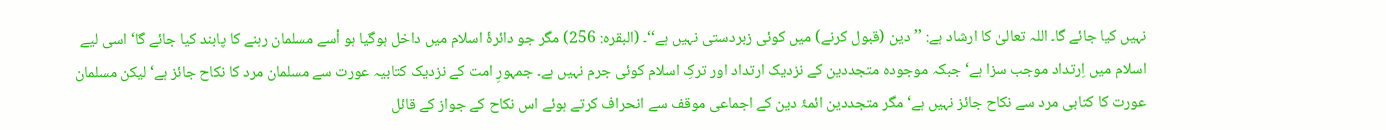نہیں کیا جائے گا۔ اللہ تعالیٰ کا ارشاد ہے: ’’دین (قبول کرنے) میں کوئی زبردستی نہیں ہے‘‘۔ (البقرہ: 256) مگر جو دائرۂ اسلام میں داخل ہوگیا ہو اْسے مسلمان رہنے کا پابند کیا جائے گا‘ اسی لیے اسلام میں اِرتداد موجب سزا ہے‘ جبکہ موجودہ متجددین کے نزدیک ارتداد اور ترکِ اسلام کوئی جرم نہیں ہے۔ جمہورِ امت کے نزدیک کتابیہ عورت سے مسلمان مرد کا نکاح جائز ہے‘ لیکن مسلمان عورت کا کتابی مرد سے نکاح جائز نہیں ہے‘ مگر متجددین ائمۂ دین کے اجماعی موقف سے انحراف کرتے ہوئے اس نکاح کے جواز کے قائل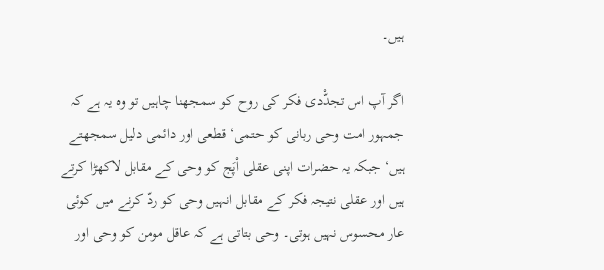ہیں۔

اگر آپ اس تجدّْدی فکر کی روح کو سمجھنا چاہیں تو وہ یہ ہے کہ جمہور امت وحی ربانی کو حتمی‘ قطعی اور دائمی دلیل سمجھتے ہیں‘ جبکہ یہ حضرات اپنی عقلی اْپَج کو وحی کے مقابل لاکھڑا کرتے ہیں اور عقلی نتیجہ فکر کے مقابل انہیں وحی کو ردّ کرنے میں کوئی عار محسوس نہیں ہوتی۔ وحی بتاتی ہے کہ عاقل مومن کو وحی اور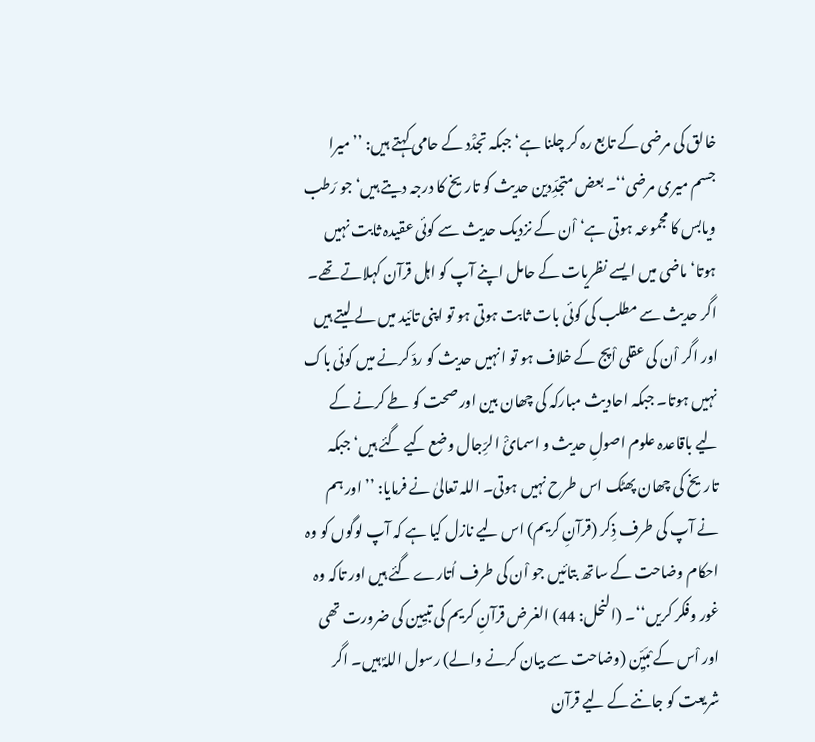خالق کی مرضی کے تابع رہ کر چلنا ہے‘ جبکہ تجدّْد کے حامی کہتے ہیں: ’’میرا جسم میری مرضی‘‘۔ بعض متجدِّدین حدیث کو تاریخ کا درجہ دیتے ہیں‘ جو رَطب ویابس کا مجموعہ ہوتی ہے‘ اْن کے نزدیک حدیث سے کوئی عقیدہ ثابت نہیں ہوتا‘ ماضی میں ایسے نظریات کے حامل اپنے آپ کو اہل قرآن کہلاتے تھے۔ اگر حدیث سے مطلب کی کوئی بات ثابت ہوتی ہو تو اپنی تائید میں لے لیتے ہیں اور اگر اْن کی عقلی اْپج کے خلاف ہو تو انہیں حدیث کو ردّ کرنے میں کوئی باک نہیں ہوتا۔ جبکہ احادیث مبارکہ کی چھان بین اور صحت کو طے کرنے کے لیے باقاعدہ علوم اصولِ حدیث و اسمائْ الرِّجال وضع کیے گئے ہیں‘ جبکہ تاریخ کی چھان پھٹک اس طرح نہیں ہوتی۔ اللہ تعالیٰ نے فرمایا: ’’اور ہم نے آپ کی طرف ذِکر (قرآنِ کریم) اس لیے نازل کیا ہے کہ آپ لوگوں کو وہ احکام وضاحت کے ساتھ بتائیں جو اْن کی طرف اُتارے گئے ہیں اور تاکہ وہ غور وفکر کریں‘‘۔ (النحل: 44) الغرض قرآنِ کریم کی تبیِین کی ضرورت تھی اور اْس کے مْبَیِّن (وضاحت سے بیان کرنے والے) رسول اللہؐ ہیں۔ اگر شریعت کو جاننے کے لیے قرآن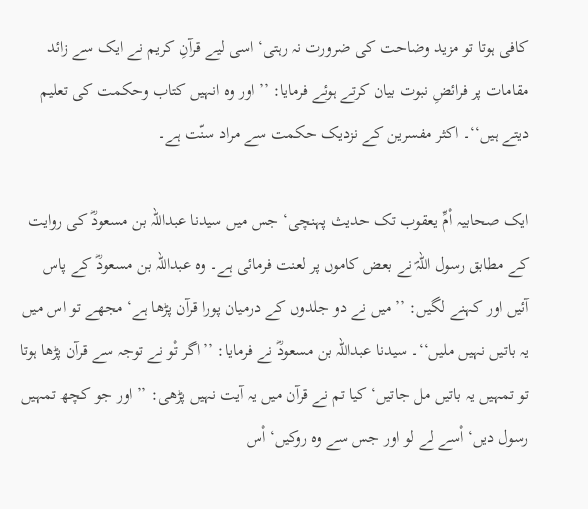کافی ہوتا تو مزید وضاحت کی ضرورت نہ رہتی‘ اسی لیے قرآنِ کریم نے ایک سے زائد مقامات پر فرائضِ نبوت بیان کرتے ہوئے فرمایا: ’’اور وہ انہیں کتاب وحکمت کی تعلیم دیتے ہیں‘‘۔ اکثر مفسرین کے نزدیک حکمت سے مراد سنّت ہے۔

ایک صحابیہ اْمِّ یعقوب تک حدیث پہنچی‘ جس میں سیدنا عبداللہ بن مسعودؓ کی روایت کے مطابق رسول اللہؐ نے بعض کاموں پر لعنت فرمائی ہے۔ وہ عبداللہ بن مسعودؓ کے پاس آئیں اور کہنے لگیں: ’’میں نے دو جلدوں کے درمیان پورا قرآن پڑھا ہے‘ مجھے تو اس میں یہ باتیں نہیں ملیں‘‘۔ سیدنا عبداللہ بن مسعودؓ نے فرمایا: ’’اگر تْو نے توجہ سے قرآن پڑھا ہوتا تو تمہیں یہ باتیں مل جاتیں‘ کیا تم نے قرآن میں یہ آیت نہیں پڑھی: ’’اور جو کچھ تمہیں رسول دیں‘ اْسے لے لو اور جس سے وہ روکیں‘ اْس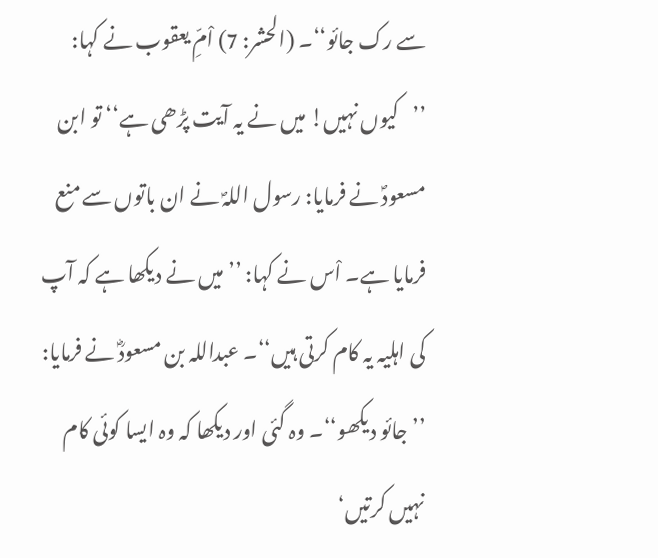سے رک جائو‘‘۔ (الحشر: 7) اْمِّ یعقوب نے کہا: ’’کیوں نہیں! میں نے یہ آیت پڑھی ہے‘‘ تو ابن مسعودؐ نے فرمایا: رسول اللہؐ نے ان باتوں سے منع فرمایا ہے۔ اْس نے کہا: ’’میں نے دیکھا ہے کہ آپ کی اہلیہ یہ کام کرتی ہیں‘‘۔ عبداللہ بن مسعودؓ نے فرمایا: ’’جائو دیکھو‘‘۔ وہ گئی اور دیکھا کہ وہ ایسا کوئی کام نہیں کرتیں‘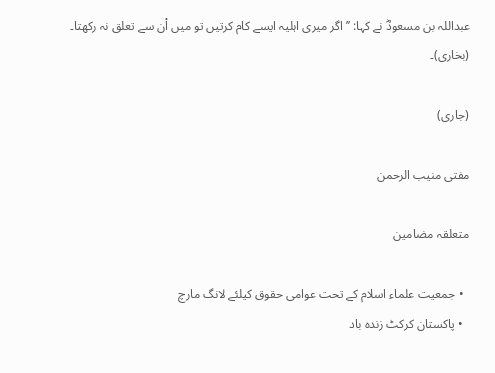عبداللہ بن مسعودؓ نے کہا: ’’اگر میری اہلیہ ایسے کام کرتیں تو میں اْن سے تعلق نہ رکھتا۔ (بخاری)۔

(جاری)

مفتی منیب الرحمن

متعلقہ مضامین

  • جمعیت علماء اسلام کے تحت عوامی حقوق کیلئے لانگ مارچ
  • پاکستان کرکٹ زندہ باد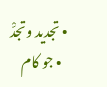• تجدید وتجدّْ
  • جو کام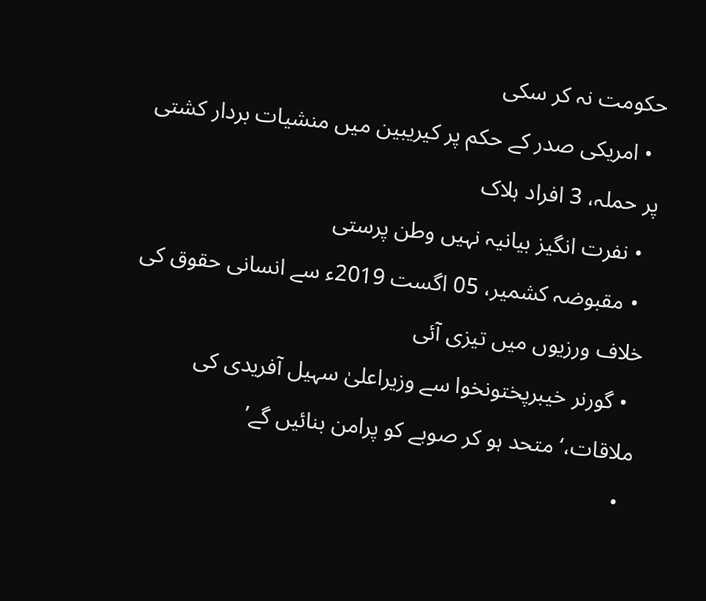حکومت نہ کر سکی
  • امریکی صدر کے حکم پر کیریبین میں منشیات بردار کشتی پر حملہ، 3 افراد ہلاک
  • نفرت انگیز بیانیہ نہیں وطن پرستی
  • مقبوضہ کشمیر، 05 اگست 2019ء سے انسانی حقوق کی خلاف ورزیوں میں تیزی آئی
  • گورنر خیبرپختونخوا سے وزیراعلیٰ سہیل آفریدی کی ملاقات،‘متحد ہو کر صوبے کو پرامن بنائیں گے’
  •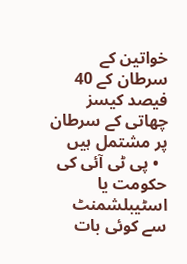خواتین کے سرطان کے 40 فیصد کیسز چھاتی کے سرطان پر مشتمل ہیں
  • پی ٹی آئی کی حکومت یا اسٹیبلشمنٹ سے کوئی بات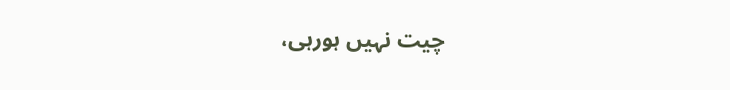چیت نہیں ہورہی،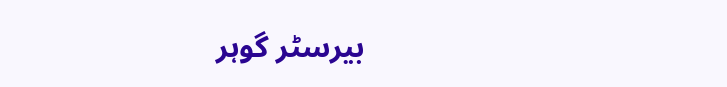بیرسٹر گوہر